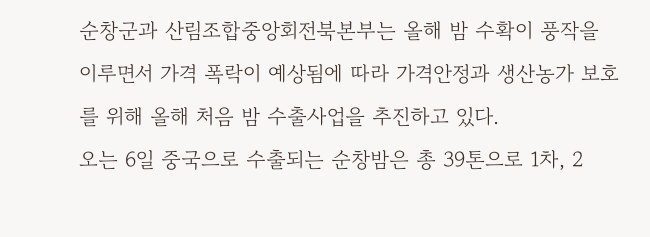순창군과 산림조합중앙회전북본부는 올해 밤 수확이 풍작을 이루면서 가격 폭락이 예상됨에 따라 가격안정과 생산농가 보호를 위해 올해 처음 밤 수출사업을 추진하고 있다.
오는 6일 중국으로 수출되는 순창밤은 총 39톤으로 1차, 2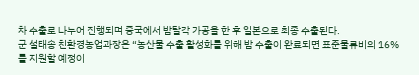차 수출로 나누어 진행되며 중국에서 밤탈각 가공을 한 후 일본으로 최종 수출된다.
군 설태송 친환경농업과장은 “농산물 수출 활성화를 위해 밤 수출이 완료되면 표준물류비의 16%를 지원할 예정이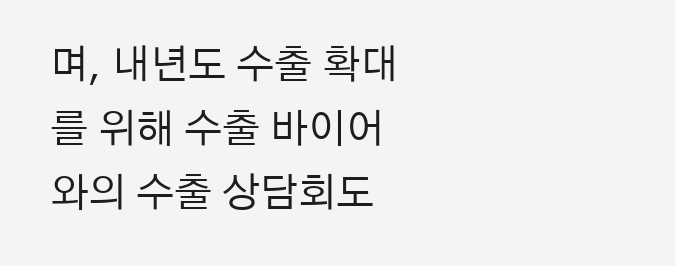며, 내년도 수출 확대를 위해 수출 바이어와의 수출 상담회도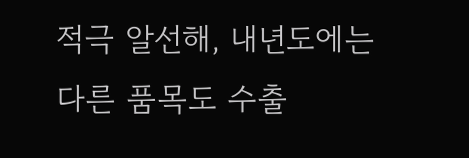적극 알선해, 내년도에는 다른 품목도 수출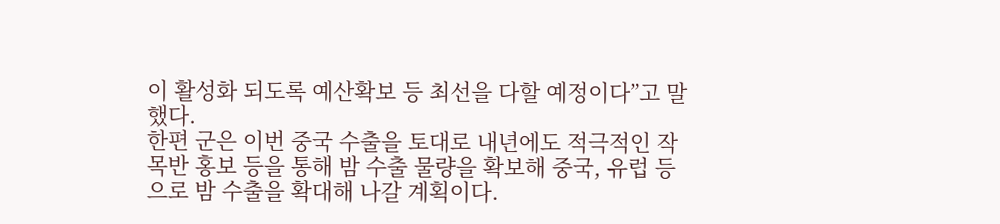이 활성화 되도록 예산확보 등 최선을 다할 예정이다”고 말했다.
한편 군은 이번 중국 수출을 토대로 내년에도 적극적인 작목반 홍보 등을 통해 밤 수출 물량을 확보해 중국, 유럽 등으로 밤 수출을 확대해 나갈 계획이다.